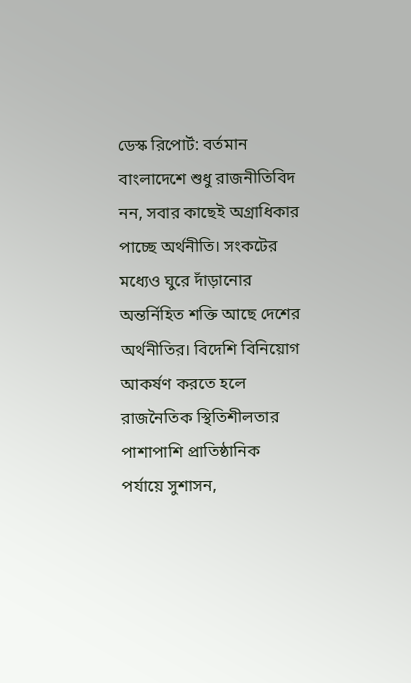ডেস্ক রিপোর্ট: বর্তমান বাংলাদেশে শুধু রাজনীতিবিদ নন, সবার কাছেই অগ্রাধিকার পাচ্ছে অর্থনীতি। সংকটের মধ্যেও ঘুরে দাঁড়ানোর অন্তর্নিহিত শক্তি আছে দেশের অর্থনীতির। বিদেশি বিনিয়োগ আকর্ষণ করতে হলে রাজনৈতিক স্থিতিশীলতার পাশাপাশি প্রাতিষ্ঠানিক পর্যায়ে সুশাসন,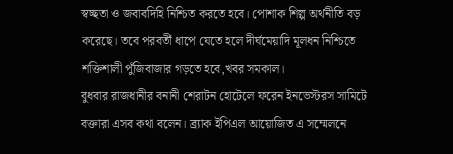স্বচ্ছতা ও জবাবদিহি নিশ্চিত করতে হবে। পোশাক শিল্প অর্থনীতি বড় করেছে। তবে পরবর্তী ধাপে যেতে হলে দীর্ঘমেয়াদি মূলধন নিশ্চিতে শক্তিশালী পুঁজিবাজার গড়তে হবে,খবর সমকাল।
বুধবার রাজধানীর বনানী শেরাটন হোটেলে ফরেন ইনভেস্টরস সামিটে বক্তারা এসব কথা বলেন। ব্র্যাক ইপিএল আয়োজিত এ সম্মেলনে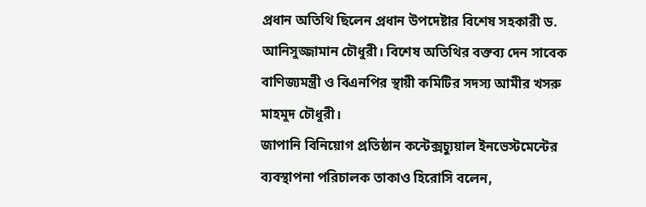প্রধান অতিথি ছিলেন প্রধান উপদেষ্টার বিশেষ সহকারী ড. আনিসুজ্জামান চৌধুরী। বিশেষ অতিথির বক্তব্য দেন সাবেক বাণিজ্যমন্ত্রী ও বিএনপির স্থায়ী কমিটির সদস্য আমীর খসরু মাহমুদ চৌধুরী।
জাপানি বিনিয়োগ প্রতিষ্ঠান কন্টেক্সচ্যুয়াল ইনভেস্টমেন্টের ব্যবস্থাপনা পরিচালক তাকাও হিরোসি বলেন,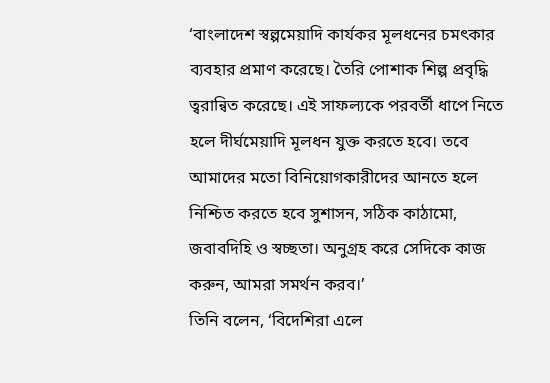‘বাংলাদেশ স্বল্পমেয়াদি কার্যকর মূলধনের চমৎকার ব্যবহার প্রমাণ করেছে। তৈরি পোশাক শিল্প প্রবৃদ্ধি ত্বরান্বিত করেছে। এই সাফল্যকে পরবর্তী ধাপে নিতে হলে দীর্ঘমেয়াদি মূলধন যুক্ত করতে হবে। তবে আমাদের মতো বিনিয়োগকারীদের আনতে হলে নিশ্চিত করতে হবে সুশাসন, সঠিক কাঠামো, জবাবদিহি ও স্বচ্ছতা। অনুগ্রহ করে সেদিকে কাজ করুন, আমরা সমর্থন করব।’
তিনি বলেন, ‘বিদেশিরা এলে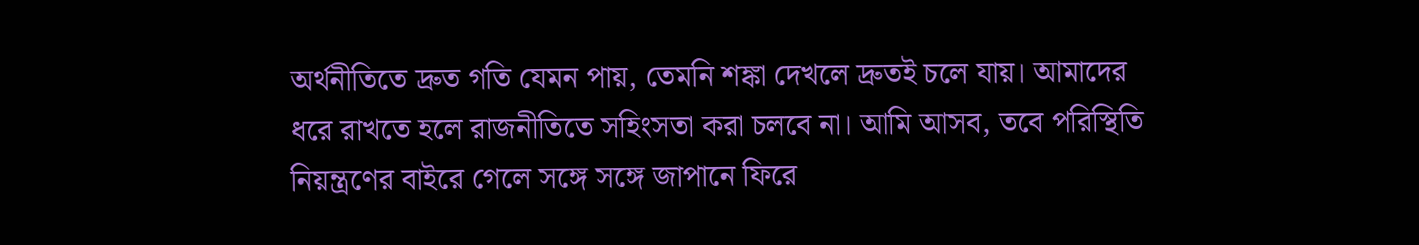অর্থনীতিতে দ্রুত গতি যেমন পায়, তেমনি শঙ্কা দেখলে দ্রুতই চলে যায়। আমাদের ধরে রাখতে হলে রাজনীতিতে সহিংসতা করা চলবে না। আমি আসব, তবে পরিস্থিতি নিয়ন্ত্রণের বাইরে গেলে সঙ্গে সঙ্গে জাপানে ফিরে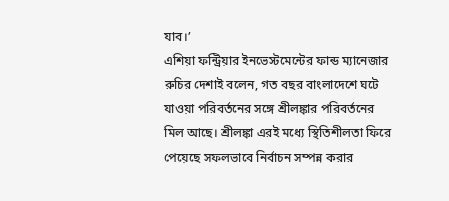যাব।’
এশিয়া ফন্ট্রিয়ার ইনভেস্টমেন্টের ফান্ড ম্যানেজার রুচির দেশাই বলেন, গত বছর বাংলাদেশে ঘটে যাওয়া পরিবর্তনের সঙ্গে শ্রীলঙ্কার পরিবর্তনের মিল আছে। শ্রীলঙ্কা এরই মধ্যে স্থিতিশীলতা ফিরে পেয়েছে সফলভাবে নির্বাচন সম্পন্ন করার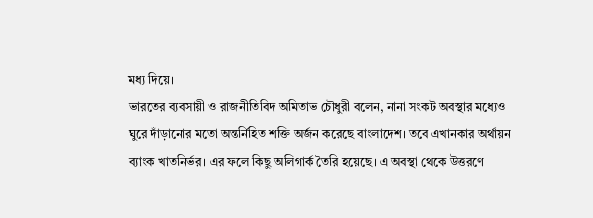মধ্য দিয়ে।
ভারতের ব্যবসায়ী ও রাজনীতিবিদ অমিতাভ চৌধুরী বলেন, নানা সংকট অবস্থার মধ্যেও ঘুরে দাঁড়ানোর মতো অন্তর্নিহিত শক্তি অর্জন করেছে বাংলাদেশ। তবে এখানকার অর্থায়ন ব্যাংক খাতনির্ভর। এর ফলে কিছু অলিগার্ক তৈরি হয়েছে। এ অবস্থা থেকে উত্তরণে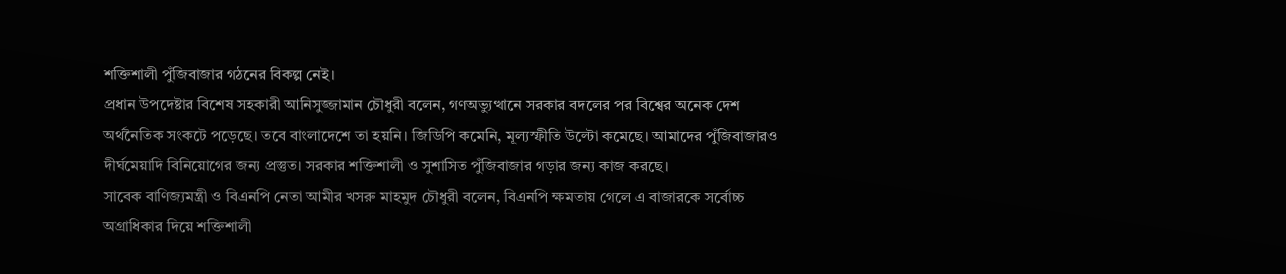শক্তিশালী পুঁজিবাজার গঠনের বিকল্প নেই।
প্রধান উপদেষ্টার বিশেষ সহকারী আনিসুজ্জামান চৌধুরী বলেন, গণঅভ্যুত্থানে সরকার বদলের পর বিশ্বের অনেক দেশ অর্থনৈতিক সংকটে পড়েছে। তবে বাংলাদেশে তা হয়নি। জিডিপি কমেনি, মূল্যস্ফীতি উল্টো কমেছে। আমাদের পুঁজিবাজারও দীর্ঘমেয়াদি বিনিয়োগের জন্য প্রস্তুত। সরকার শক্তিশালী ও সুশাসিত পুঁজিবাজার গড়ার জন্য কাজ করছে।
সাবেক বাণিজ্যমন্ত্রী ও বিএনপি নেতা আমীর খসরু মাহমুদ চৌধুরী বলেন, বিএনপি ক্ষমতায় গেলে এ বাজারকে সর্বোচ্চ অগ্রাধিকার দিয়ে শক্তিশালী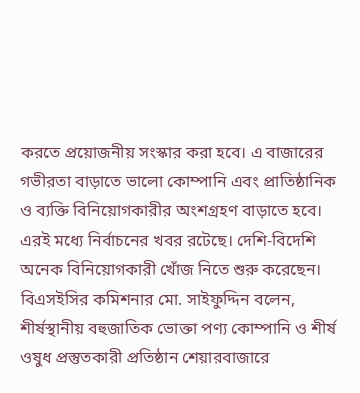করতে প্রয়োজনীয় সংস্কার করা হবে। এ বাজারের গভীরতা বাড়াতে ভালো কোম্পানি এবং প্রাতিষ্ঠানিক ও ব্যক্তি বিনিয়োগকারীর অংশগ্রহণ বাড়াতে হবে। এরই মধ্যে নির্বাচনের খবর রটেছে। দেশি-বিদেশি অনেক বিনিয়োগকারী খোঁজ নিতে শুরু করেছেন।
বিএসইসির কমিশনার মো. সাইফুদ্দিন বলেন, শীর্ষস্থানীয় বহুজাতিক ভোক্তা পণ্য কোম্পানি ও শীর্ষ ওষুধ প্রস্তুতকারী প্রতিষ্ঠান শেয়ারবাজারে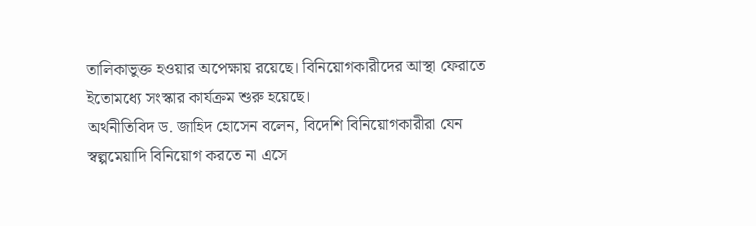তালিকাভুক্ত হওয়ার অপেক্ষায় রয়েছে। বিনিয়োগকারীদের আস্থা ফেরাতে ইতোমধ্যে সংস্কার কার্যক্রম শুরু হয়েছে।
অর্থনীতিবিদ ড. জাহিদ হোসেন বলেন, বিদেশি বিনিয়োগকারীরা যেন স্বল্পমেয়াদি বিনিয়োগ করতে না এসে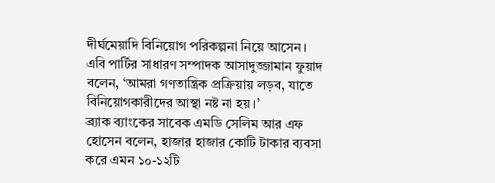দীর্ঘমেয়াদি বিনিয়োগ পরিকল্পনা নিয়ে আসেন।
এবি পার্টির সাধারণ সম্পাদক আসাদুজ্জামান ফুয়াদ বলেন, ‘আমরা গণতান্ত্রিক প্রক্রিয়ায় লড়ব, যাতে বিনিয়োগকারীদের আস্থা নষ্ট না হয়।’
ব্র্যাক ব্যাংকের সাবেক এমডি সেলিম আর এফ হোসেন বলেন, হাজার হাজার কোটি টাকার ব্যবসা করে এমন ১০-১২টি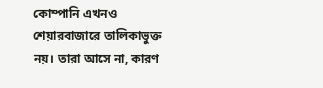কোম্পানি এখনও শেয়ারবাজারে তালিকাভুক্ত নয়। তারা আসে না, কারণ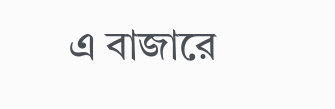এ বাজারে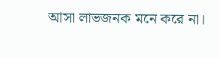আসা লাভজনক মনে করে না।